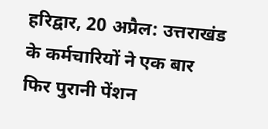हरिद्वार, 20 अप्रैल: उत्तराखंड के कर्मचारियों ने एक बार फिर पुरानी पेंशन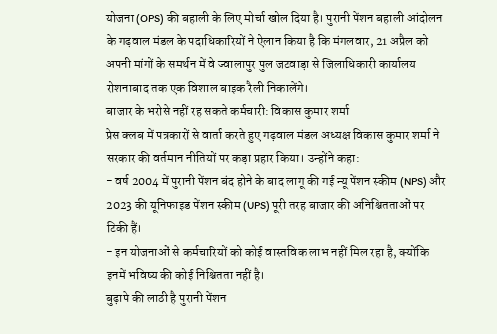योजना (OPS) की बहाली के लिए मोर्चा खोल दिया है। पुरानी पेंशन बहाली आंदोलन के गढ़वाल मंडल के पदाधिकारियों ने ऐलान किया है कि मंगलवार, 21 अप्रैल को अपनी मांगों के समर्थन में वे ज्वालापुर पुल जटवाड़ा से जिलाधिकारी कार्यालय रोशनाबाद तक एक विशाल बाइक रैली निकालेंगे।
बाजार के भरोसे नहीं रह सकते कर्मचारी: विकास कुमार शर्मा
प्रेस क्लब में पत्रकारों से वार्ता करते हुए गढ़वाल मंडल अध्यक्ष विकास कुमार शर्मा ने सरकार की वर्तमान नीतियों पर कड़ा प्रहार किया। उन्होंने कहा:
- वर्ष 2004 में पुरानी पेंशन बंद होने के बाद लागू की गई न्यू पेंशन स्कीम (NPS) और 2023 की यूनिफाइड पेंशन स्कीम (UPS) पूरी तरह बाजार की अनिश्चितताओं पर टिकी हैं।
- इन योजनाओं से कर्मचारियों को कोई वास्तविक लाभ नहीं मिल रहा है, क्योंकि इनमें भविष्य की कोई निश्चितता नहीं है।
बुढ़ापे की लाठी है पुरानी पेंशन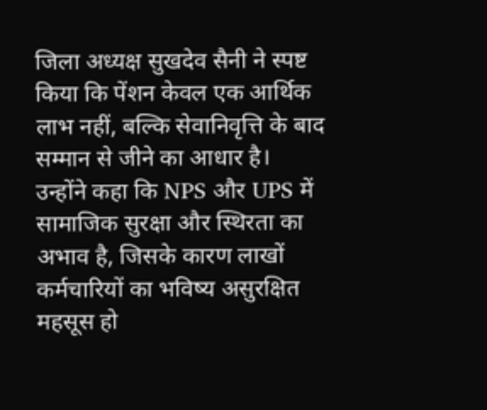जिला अध्यक्ष सुखदेव सैनी ने स्पष्ट किया कि पेंशन केवल एक आर्थिक लाभ नहीं, बल्कि सेवानिवृत्ति के बाद सम्मान से जीने का आधार है। उन्होंने कहा कि NPS और UPS में सामाजिक सुरक्षा और स्थिरता का अभाव है, जिसके कारण लाखों कर्मचारियों का भविष्य असुरक्षित महसूस हो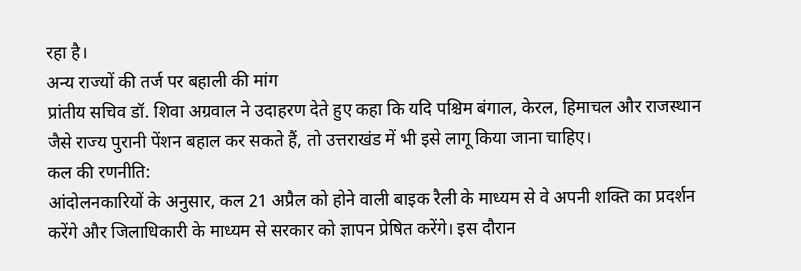रहा है।
अन्य राज्यों की तर्ज पर बहाली की मांग
प्रांतीय सचिव डॉ. शिवा अग्रवाल ने उदाहरण देते हुए कहा कि यदि पश्चिम बंगाल, केरल, हिमाचल और राजस्थान जैसे राज्य पुरानी पेंशन बहाल कर सकते हैं, तो उत्तराखंड में भी इसे लागू किया जाना चाहिए।
कल की रणनीति:
आंदोलनकारियों के अनुसार, कल 21 अप्रैल को होने वाली बाइक रैली के माध्यम से वे अपनी शक्ति का प्रदर्शन करेंगे और जिलाधिकारी के माध्यम से सरकार को ज्ञापन प्रेषित करेंगे। इस दौरान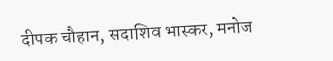दीपक चौहान, सदाशिव भास्कर, मनोज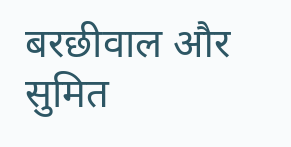बरछीवाल और सुमित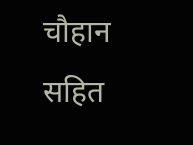चौहान सहित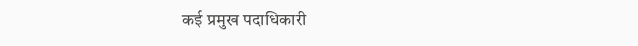कई प्रमुख पदाधिकारी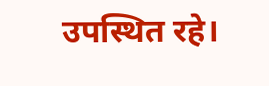उपस्थित रहे।